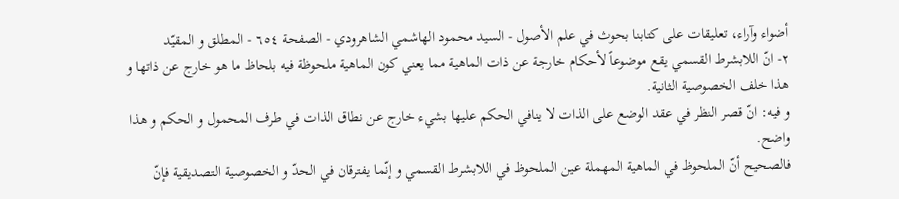أضواء وآراء، تعليقات على كتابنا بحوث في علم الأصول - السيد محمود الهاشمي الشاهرودي - الصفحة ٦٥٤ - المطلق و المقيّد
٢- انّ اللابشرط القسمي يقع موضوعاً لأحكام خارجة عن ذات الماهية مما يعني كون الماهية ملحوظة فيه بلحاظ ما هو خارج عن ذاتها و هذا خلف الخصوصية الثانية.
و فيه: انّ قصر النظر في عقد الوضع على الذات لا ينافي الحكم عليها بشيء خارج عن نطاق الذات في طرف المحمول و الحكم و هذا واضح.
فالصحيح أنّ الملحوظ في الماهية المهملة عين الملحوظ في اللابشرط القسمي و إنّما يفترقان في الحدّ و الخصوصية التصديقية فإنّ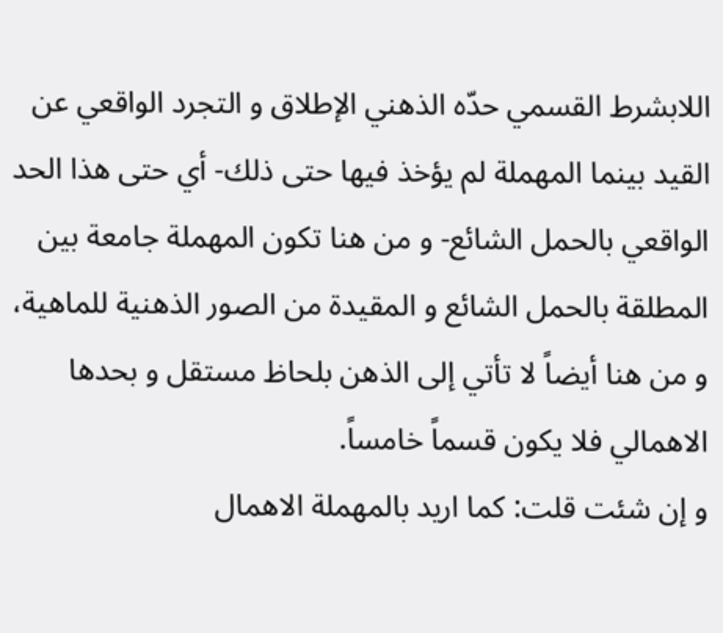اللابشرط القسمي حدّه الذهني الإطلاق و التجرد الواقعي عن القيد بينما المهملة لم يؤخذ فيها حتى ذلك- أي حتى هذا الحد الواقعي بالحمل الشائع- و من هنا تكون المهملة جامعة بين المطلقة بالحمل الشائع و المقيدة من الصور الذهنية للماهية، و من هنا أيضاً لا تأتي إلى الذهن بلحاظ مستقل و بحدها الاهمالي فلا يكون قسماً خامساً.
و إن شئت قلت: كما اريد بالمهملة الاهمال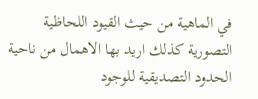في الماهية من حيث القيود اللحاظية التصورية كذلك اريد بها الاهمال من ناحية الحدود التصديقية للوجود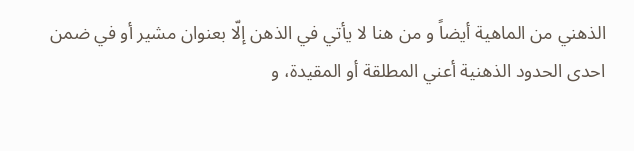الذهني من الماهية أيضاً و من هنا لا يأتي في الذهن إلّا بعنوان مشير أو في ضمن احدى الحدود الذهنية أعني المطلقة أو المقيدة، و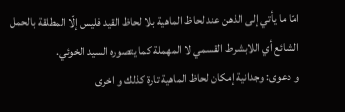امّا ما يأتي إلى الذهن عند لحاظ الماهية بلا لحاظ القيد فليس إلّا المطلقة بالحمل الشائع أي اللابشرط القسمي لا المهملة كما يتصوره السيد الخوئي.
و دعوى: وجدانية إمكان لحاظ الماهية تارة كذلك و اخرى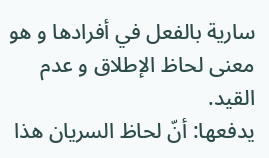سارية بالفعل في أفرادها و هو معنى لحاظ الإطلاق و عدم القيد.
يدفعها: أنّ لحاظ السريان هذا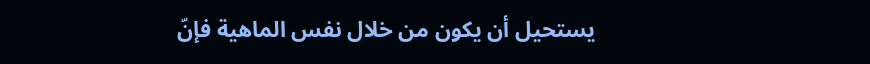يستحيل أن يكون من خلال نفس الماهية فإنّ